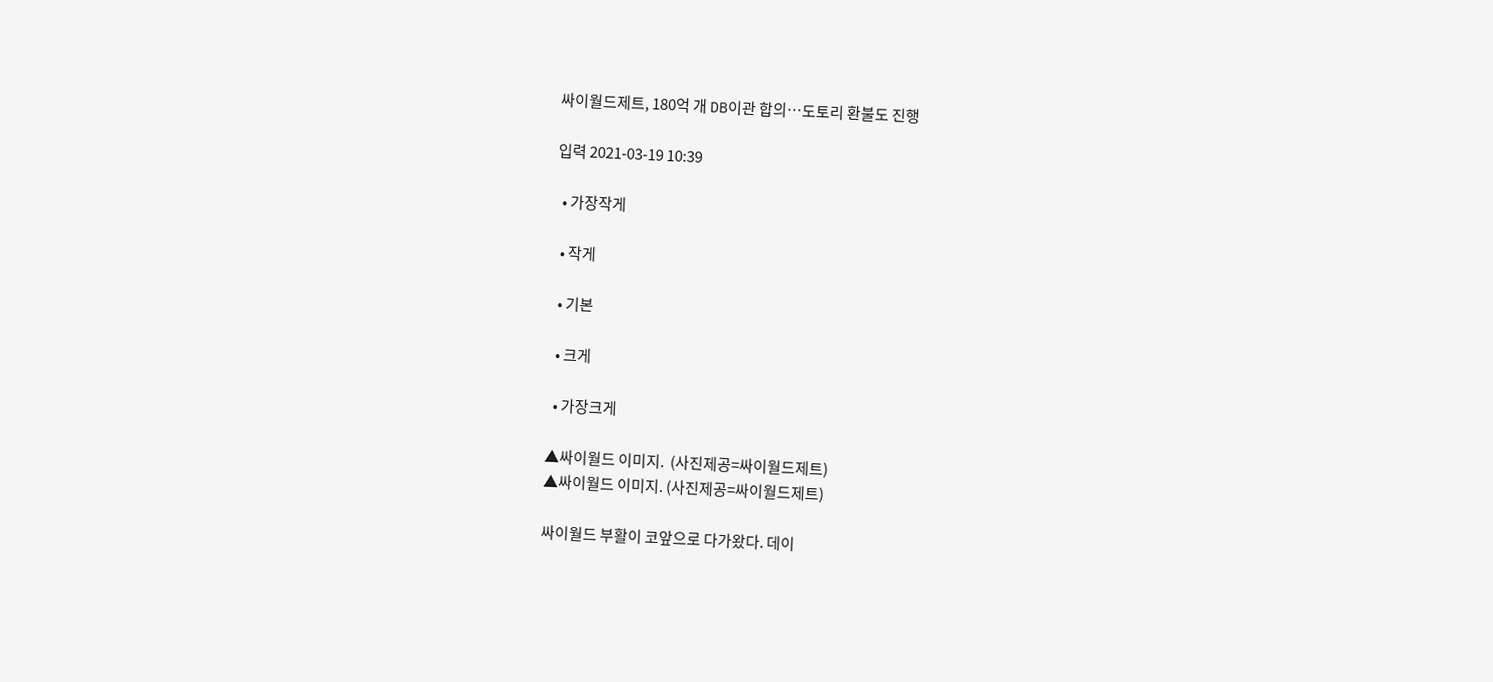싸이월드제트, 180억 개 DB이관 합의…도토리 환불도 진행

입력 2021-03-19 10:39

  • 가장작게

  • 작게

  • 기본

  • 크게

  • 가장크게

▲싸이월드 이미지.  (사진제공=싸이월드제트)
▲싸이월드 이미지. (사진제공=싸이월드제트)

싸이월드 부활이 코앞으로 다가왔다. 데이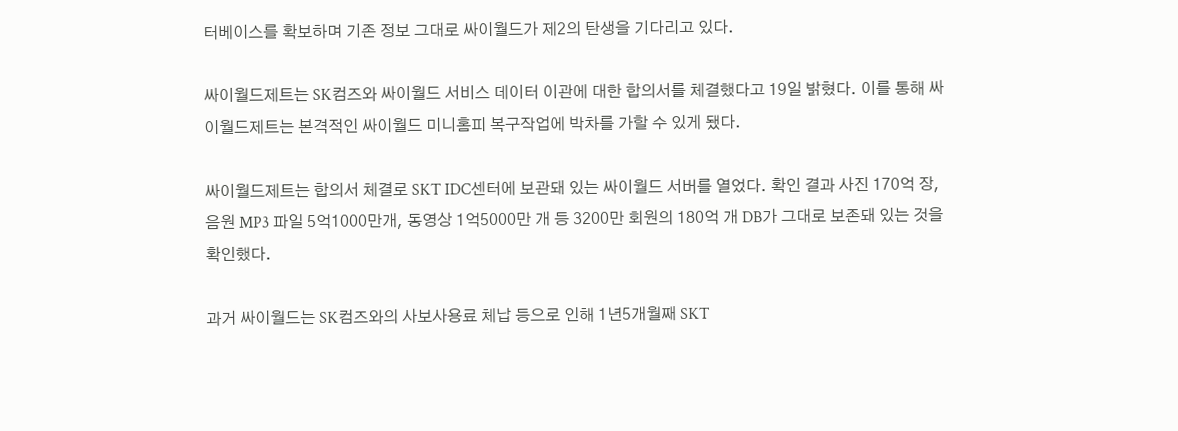터베이스를 확보하며 기존 정보 그대로 싸이월드가 제2의 탄생을 기다리고 있다.

싸이월드제트는 SK컴즈와 싸이월드 서비스 데이터 이관에 대한 합의서를 체결했다고 19일 밝혔다. 이를 통해 싸이월드제트는 본격적인 싸이월드 미니홈피 복구작업에 박차를 가할 수 있게 됐다.

싸이월드제트는 합의서 체결로 SKT IDC센터에 보관돼 있는 싸이월드 서버를 열었다. 확인 결과 사진 170억 장, 음원 MP3 파일 5억1000만개, 동영상 1억5000만 개 등 3200만 회원의 180억 개 DB가 그대로 보존돼 있는 것을 확인했다.

과거 싸이월드는 SK컴즈와의 사보사용료 체납 등으로 인해 1년5개월째 SKT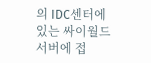의 IDC센터에 있는 싸이월드 서버에 접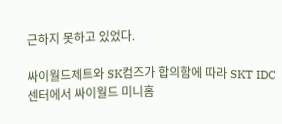근하지 못하고 있었다.

싸이월드제트와 SK컴즈가 합의함에 따라 SKT IDC센터에서 싸이월드 미니홈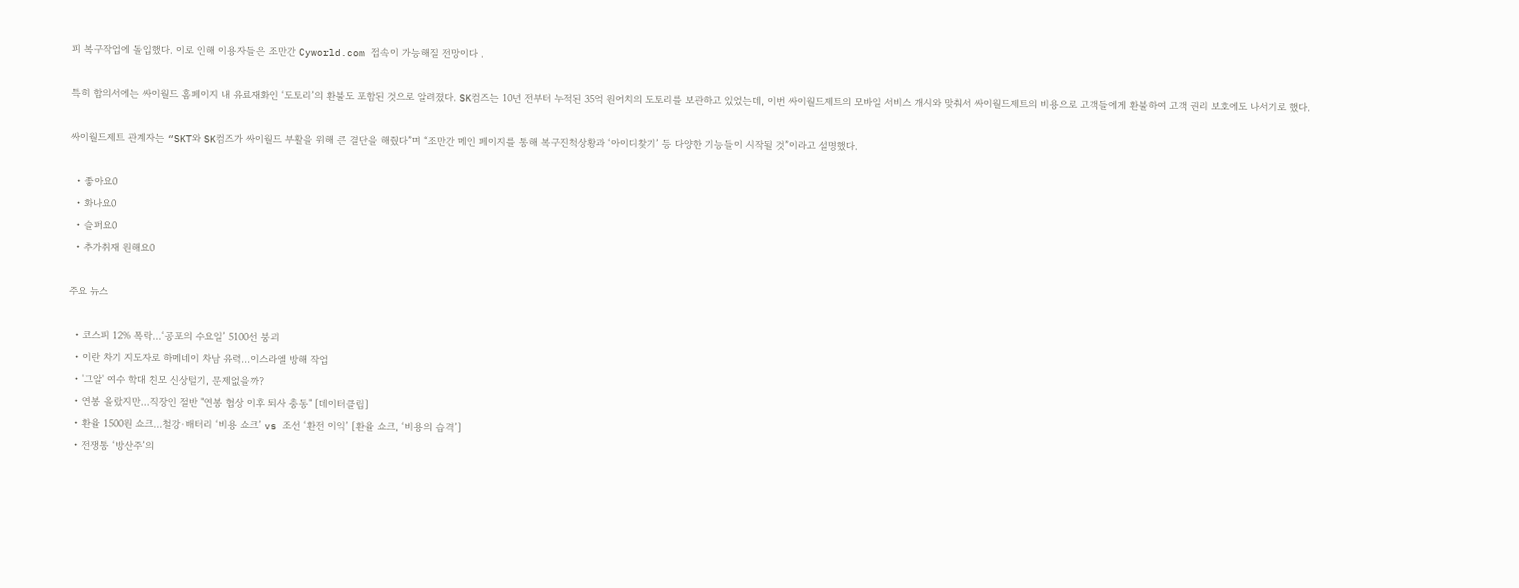피 복구작업에 돌입했다. 이로 인해 이용자들은 조만간 Cyworld.com 접속이 가능해질 전망이다 .

특히 합의서에는 싸이월드 홈페이지 내 유료재화인 ‘도토리’의 환불도 포함된 것으로 알려졌다. SK컴즈는 10년 전부터 누적된 35억 원어치의 도토리를 보관하고 있었는데, 이번 싸이월드제트의 모바일 서비스 개시와 맞춰서 싸이월드제트의 비용으로 고객들에게 환불하여 고객 권리 보호에도 나서기로 했다.

싸이월드제트 관계자는 “SKT와 SK컴즈가 싸이월드 부활을 위해 큰 결단을 해줬다”며 “조만간 메인 페이지를 통해 복구진척상황과 ‘아이디찾기’ 등 다양한 기능들이 시작될 것”이라고 설명했다.

  • 좋아요0
  • 화나요0
  • 슬퍼요0
  • 추가취재 원해요0

주요 뉴스

  • 코스피 12% 폭락…‘공포의 수요일’ 5100선 붕괴
  • 이란 차기 지도자로 하메네이 차남 유력…이스라엘 방해 작업
  • '그알' 여수 학대 친모 신상털기, 문제없을까?
  • 연봉 올랐지만…직장인 절반 "연봉 협상 이후 퇴사 충동" [데이터클립]
  • 환율 1500원 쇼크…철강·배터리 ‘비용 쇼크’ vs 조선 ‘환전 이익’ [환율 쇼크, ‘비용의 습격’]
  • 전쟁통 ‘방산주’의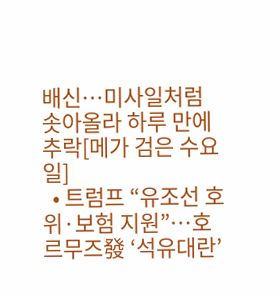배신…미사일처럼 솟아올라 하루 만에 추락[메가 검은 수요일]
  • 트럼프 “유조선 호위·보험 지원”…호르무즈發 ‘석유대란’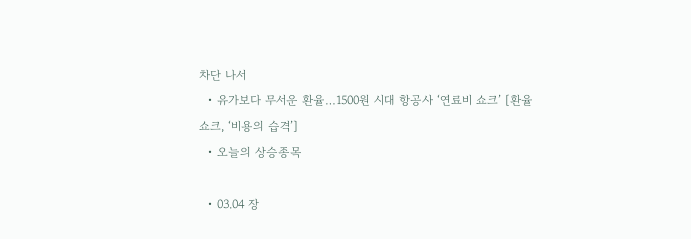차단 나서
  • 유가보다 무서운 환율…1500원 시대 항공사 ‘연료비 쇼크’ [환율 쇼크, ‘비용의 습격’]
  • 오늘의 상승종목

  • 03.04 장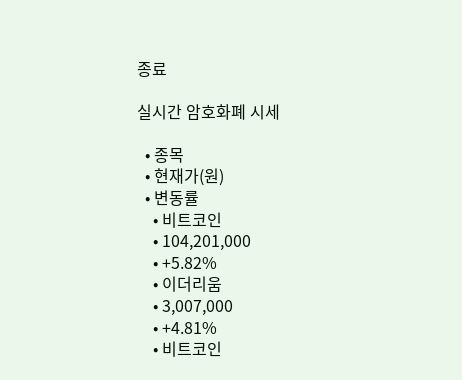종료

실시간 암호화폐 시세

  • 종목
  • 현재가(원)
  • 변동률
    • 비트코인
    • 104,201,000
    • +5.82%
    • 이더리움
    • 3,007,000
    • +4.81%
    • 비트코인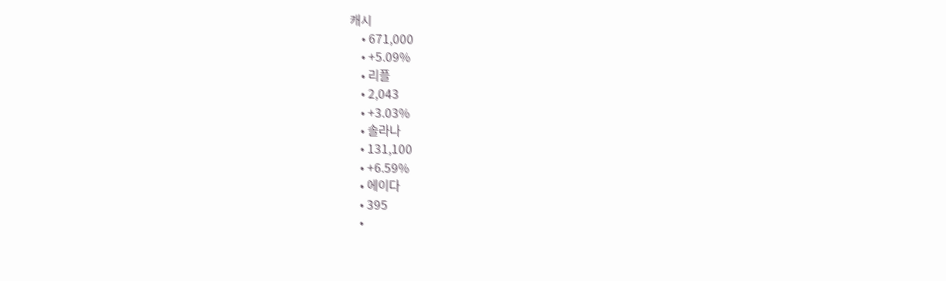캐시
    • 671,000
    • +5.09%
    • 리플
    • 2,043
    • +3.03%
    • 솔라나
    • 131,100
    • +6.59%
    • 에이다
    • 395
    •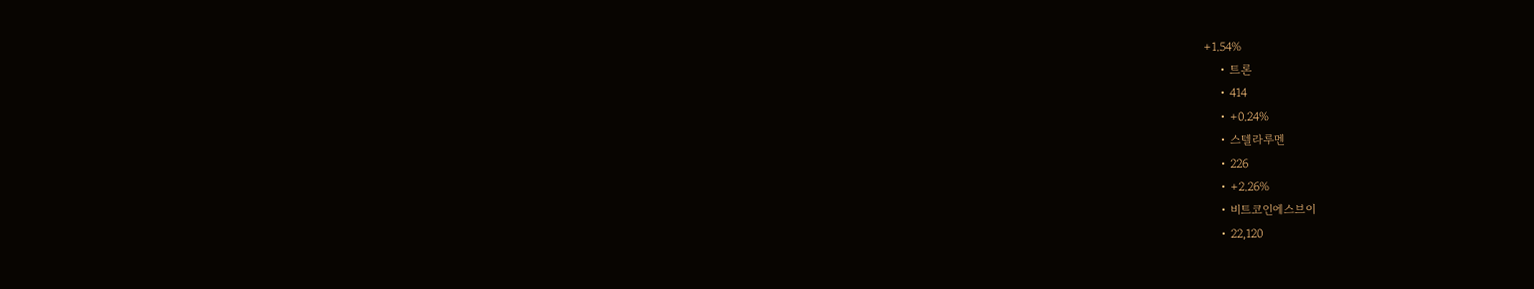+1.54%
    • 트론
    • 414
    • +0.24%
    • 스텔라루멘
    • 226
    • +2.26%
    • 비트코인에스브이
    • 22,120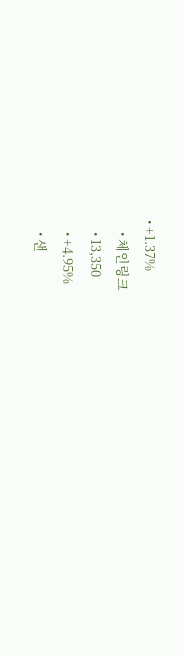• +1.37%
    • 체인링크
    • 13,350
    • +4.95%
    • 샌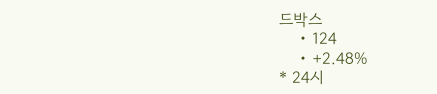드박스
    • 124
    • +2.48%
* 24시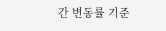간 변동률 기준